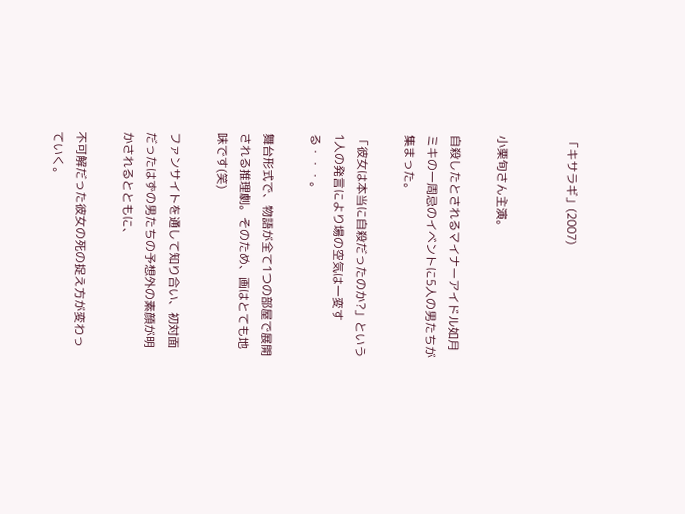「キサラギ」(2007)


小栗旬さん主演。

自殺したとされるマイナーアイドル如月ミキの一周忌のイベントに5人の男たちが集まった。

「彼女は本当に自殺だったのか?」という1人の発言により場の空気は一変する・・・。

舞台形式で、物語が全て1つの部屋で展開される推理劇。そのため、画はとても地味です(笑)

ファンサイトを通して知り合い、初対面だったはずの男たちの予想外の素顔が明かされるとともに、

不可解だった彼女の死の捉え方が変わっていく。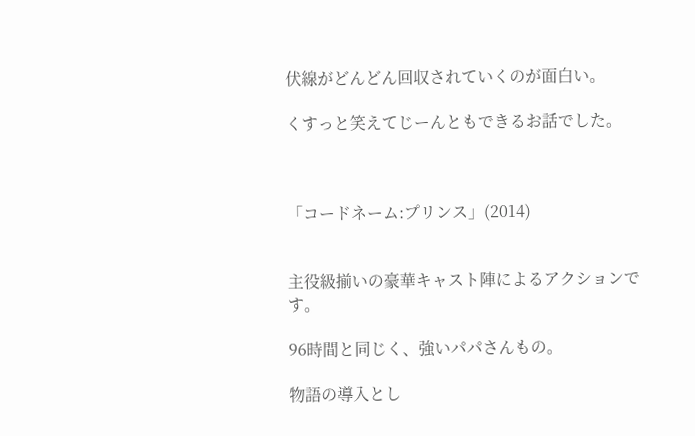伏線がどんどん回収されていくのが面白い。

くすっと笑えてじーんともできるお話でした。



「コードネーム:プリンス」(2014)


主役級揃いの豪華キャスト陣によるアクションです。

96時間と同じく、強いパパさんもの。

物語の導入とし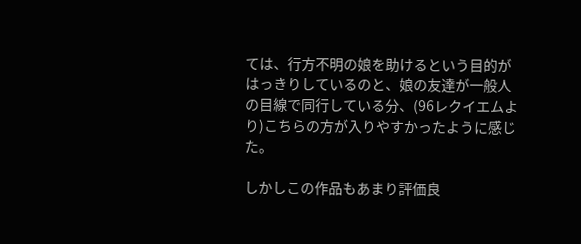ては、行方不明の娘を助けるという目的がはっきりしているのと、娘の友達が一般人の目線で同行している分、(96レクイエムより)こちらの方が入りやすかったように感じた。

しかしこの作品もあまり評価良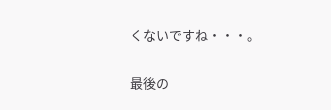くないですね・・・。

最後の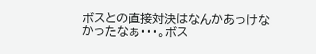ボスとの直接対決はなんかあっけなかったなぁ・・・。ボス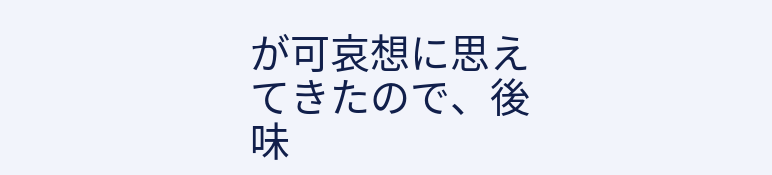が可哀想に思えてきたので、後味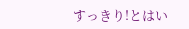すっきり!とはい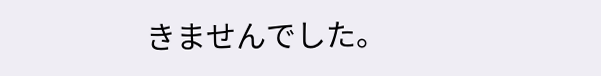きませんでした。